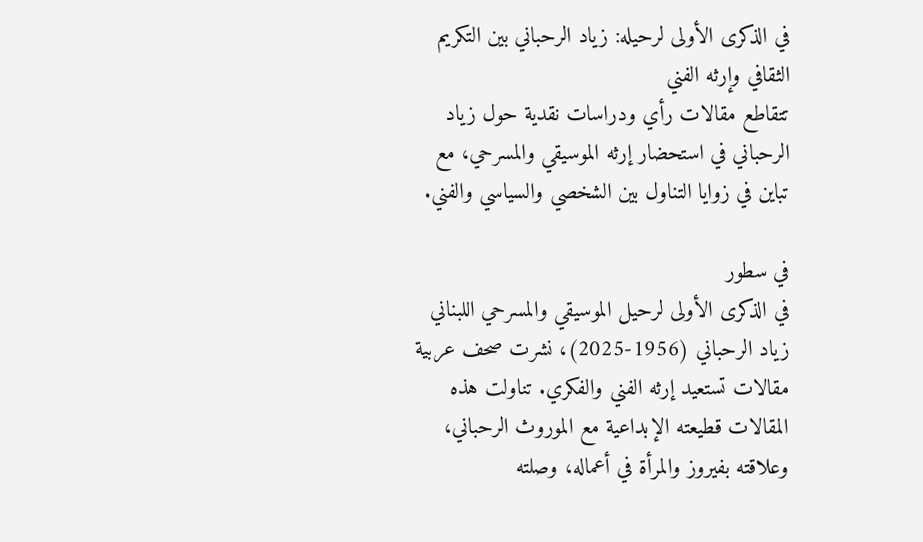في الذكرى الأولى لرحيله: زياد الرحباني بين التكريم الثقافي وإرثه الفني
تتقاطع مقالات رأي ودراسات نقدية حول زياد الرحباني في استحضار إرثه الموسيقي والمسرحي، مع تباين في زوايا التناول بين الشخصي والسياسي والفني.

في سطور
في الذكرى الأولى لرحيل الموسيقي والمسرحي اللبناني زياد الرحباني (1956-2025)، نشرت صحف عربية مقالات تستعيد إرثه الفني والفكري. تناولت هذه المقالات قطيعته الإبداعية مع الموروث الرحباني، وعلاقته بفيروز والمرأة في أعماله، وصلته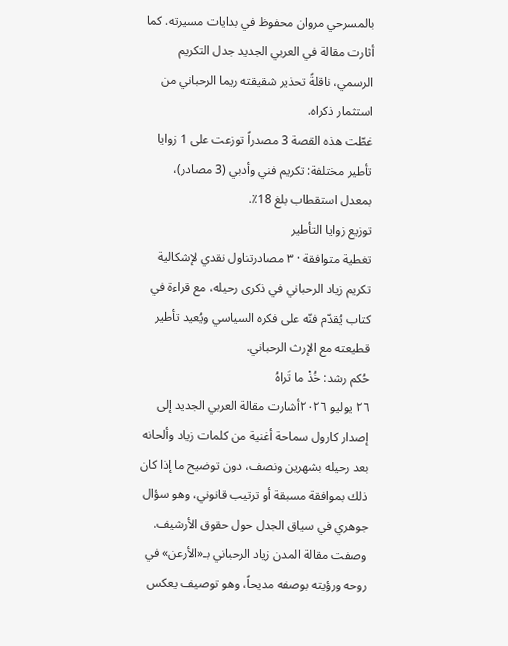بالمسرحي مروان محفوظ في بدايات مسيرته. كما أثارت مقالة في العربي الجديد جدل التكريم الرسمي، ناقلةً تحذير شقيقته ريما الرحباني من استثمار ذكراه.
غطّت هذه القصة 3 مصدراً توزعت على 1 زوايا تأطير مختلفة: تكريم فني وأدبي (3 مصادر)، بمعدل استقطاب بلغ 18٪.
توزيع زوايا التأطير
تغطية متوافقة · ٣ مصادرتناول نقدي لإشكالية تكريم زياد الرحباني في ذكرى رحيله، مع قراءة في كتاب يُقدّم فنّه على فكره السياسي ويُعيد تأطير قطيعته مع الإرث الرحباني.
حُكم رشد: خُذْ ما تَراهُ
٢٦ يوليو ٢٠٢٦أشارت مقالة العربي الجديد إلى إصدار كارول سماحة أغنية من كلمات زياد وألحانه بعد رحيله بشهرين ونصف، دون توضيح ما إذا كان ذلك بموافقة مسبقة أو ترتيب قانوني، وهو سؤال جوهري في سياق الجدل حول حقوق الأرشيف.
وصفت مقالة المدن زياد الرحباني بـ«الأرعن» في روحه ورؤيته بوصفه مديحاً، وهو توصيف يعكس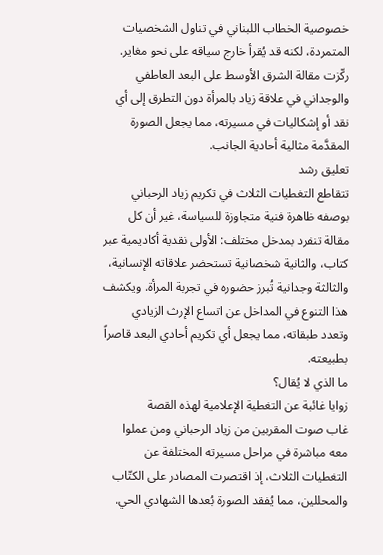خصوصية الخطاب اللبناني في تناول الشخصيات المتمردة، لكنه قد يُقرأ خارج سياقه على نحو مغاير.
ركّزت مقالة الشرق الأوسط على البعد العاطفي والوجداني في علاقة زياد بالمرأة دون التطرق إلى أي نقد أو إشكاليات في مسيرته، مما يجعل الصورة المقدَّمة مثالية أحادية الجانب.
تعليق رشد
تتقاطع التغطيات الثلاث في تكريم زياد الرحباني بوصفه ظاهرة فنية متجاوزة للسياسة، غير أن كل مقالة تنفرد بمدخل مختلف: الأولى نقدية أكاديمية عبر كتاب، والثانية شخصانية تستحضر علاقاته الإنسانية، والثالثة وجدانية تُبرز حضوره في تجربة المرأة. ويكشف هذا التنوع في المداخل عن اتساع الإرث الزيادي وتعدد طبقاته، مما يجعل أي تكريم أحادي البعد قاصراً بطبيعته.
ما الذي لا يُقال؟
زوايا غائبة عن التغطية الإعلامية لهذه القصة
غاب صوت المقربين من زياد الرحباني ومن عملوا معه مباشرة في مراحل مسيرته المختلفة عن التغطيات الثلاث، إذ اقتصرت المصادر على الكتّاب والمحللين، مما يُفقد الصورة بُعدها الشهادي الحي.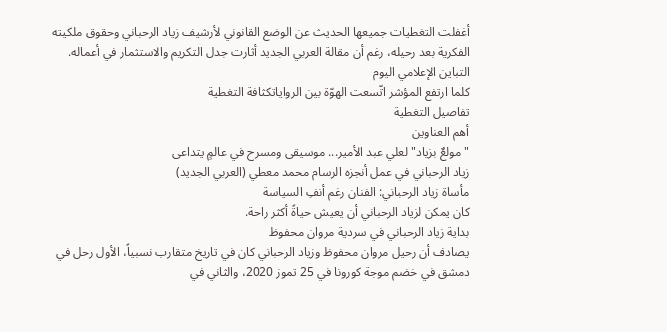أغفلت التغطيات جميعها الحديث عن الوضع القانوني لأرشيف زياد الرحباني وحقوق ملكيته الفكرية بعد رحيله، رغم أن مقالة العربي الجديد أثارت جدل التكريم والاستثمار في أعماله.
التباين الإعلامي اليوم
كلما ارتفع المؤشر اتّسعت الهوّة بين الرواياتكثافة التغطية
تفاصيل التغطية
أهم العناوين
"مولعٌ بزياد" لعلي عبد الأمير... موسيقى ومسرح في عالمٍ يتداعى
زياد الرحباني في عمل أنجزه الرسام محمد معطي (العربي الجديد)
مأساة زياد الرحباني: الفنان رغم أنفِ السياسة
كان يمكن لزياد الرحباني أن يعيش حياةً أكثر راحة.
بداية زياد الرحباني في سردية مروان محفوظ
يصادف أن رحيل مروان محفوظ وزياد الرحباني كان في تاريخ متقارب نسبياً، الأول رحل في دمشق في خضم موجة كورونا في 25 تموز 2020، والثاني في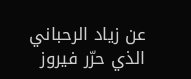عن زياد الرحباني الذي حرّر فيروز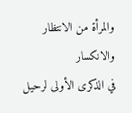والمرأة من الانتظار والانكسار
في الذكرى الأولى لرحيل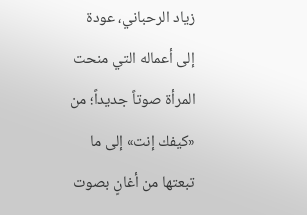زياد الرحباني، عودة إلى أعماله التي منحت المرأة صوتاً جديداً؛ من «كيفك إنت» إلى ما تبعتها من أغانٍ بصوت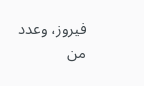فيروز، وعدد من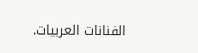الفنانات العربيات.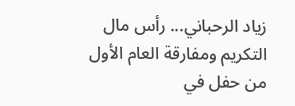زياد الرحباني... رأس مال التكريم ومفارقة العام الأول
من حفل في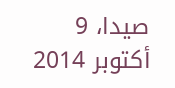صيدا، 9 أكتوبر 2014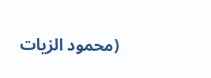(محمود الزيات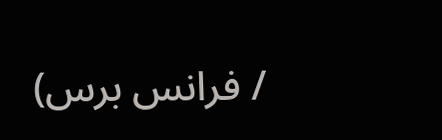/ فرانس برس)